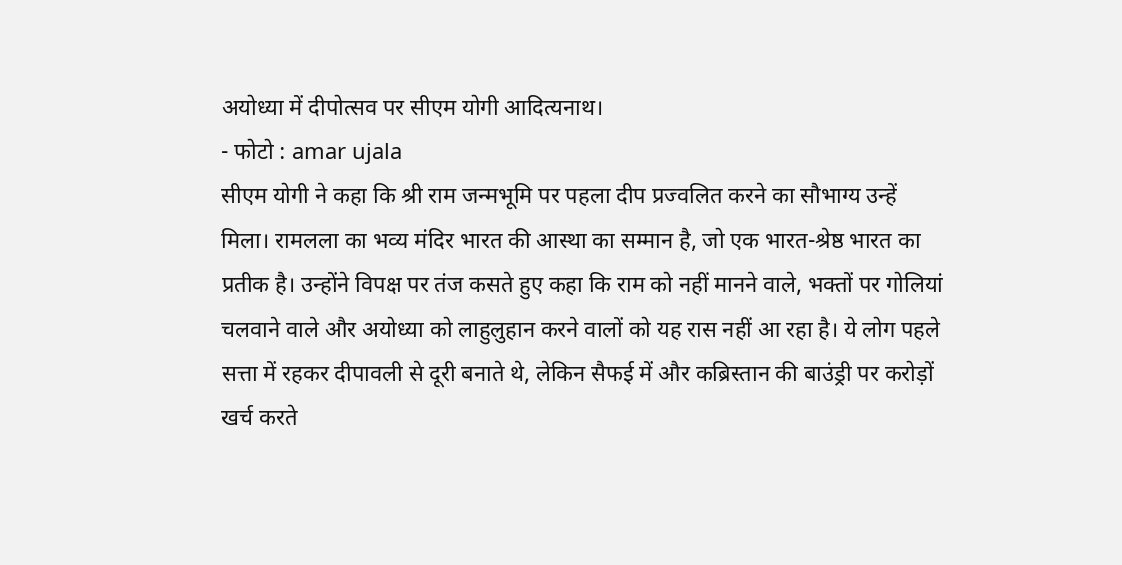अयोध्या में दीपोत्सव पर सीएम योगी आदित्यनाथ।
- फोटो : amar ujala
सीएम योगी ने कहा कि श्री राम जन्मभूमि पर पहला दीप प्रज्वलित करने का सौभाग्य उन्हें मिला। रामलला का भव्य मंदिर भारत की आस्था का सम्मान है, जो एक भारत-श्रेष्ठ भारत का प्रतीक है। उन्होंने विपक्ष पर तंज कसते हुए कहा कि राम को नहीं मानने वाले, भक्तों पर गोलियां चलवाने वाले और अयोध्या को लाहुलुहान करने वालों को यह रास नहीं आ रहा है। ये लोग पहले सत्ता में रहकर दीपावली से दूरी बनाते थे, लेकिन सैफई में और कब्रिस्तान की बाउंड्री पर करोड़ों खर्च करते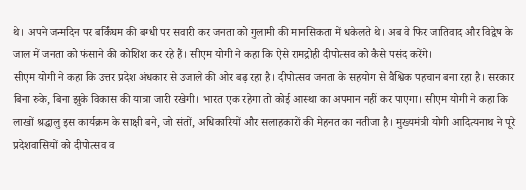थे। अपने जन्मदिन पर बर्किंघम की बग्धी पर सवारी कर जनता को गुलामी की मानसिकता में धकेलते थे। अब वे फिर जातिवाद और विद्वेष के जाल में जनता को फंसाने की कोशिश कर रहे हैं। सीएम योगी ने कहा कि ऐसे रामद्रोही दीपोत्सव को कैसे पसंद करेंगे।
सीएम योगी ने कहा कि उत्तर प्रदेश अंधकार से उजाले की ओर बढ़ रहा है। दीपोत्सव जनता के सहयोग से वैश्विक पहचान बना रहा है। सरकार बिना रुके, बिना झुके विकास की यात्रा जारी रखेगी। भारत एक रहेगा तो कोई आस्था का अपमान नहीं कर पाएगा। सीएम योगी ने कहा कि लाखों श्रद्धालु इस कार्यक्रम के साक्षी बने, जो संतों, अधिकारियों और सलाहकारों की मेहनत का नतीजा है। मुख्यमंत्री योगी आदित्यनाथ ने पूरे प्रदेशवासियों को दीपोत्सव व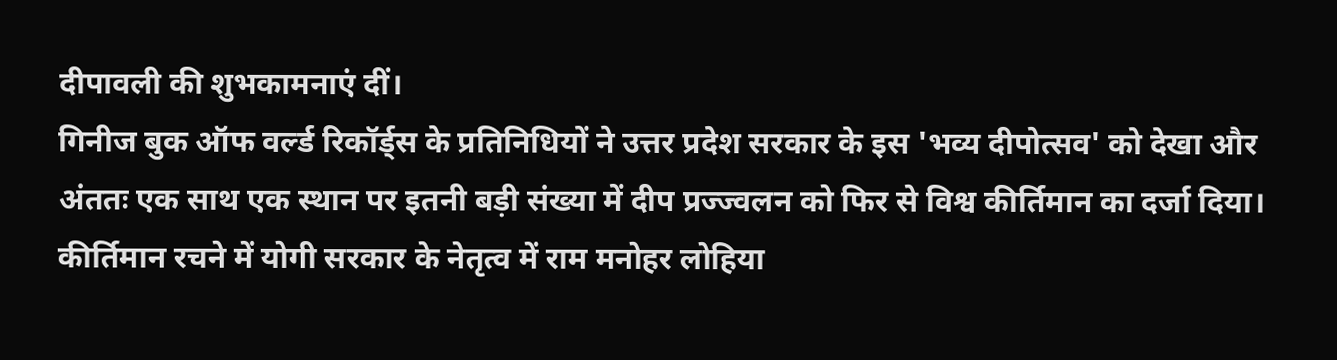दीपावली की शुभकामनाएं दीं।
गिनीज बुक ऑफ वर्ल्ड रिकॉर्ड्स के प्रतिनिधियों ने उत्तर प्रदेश सरकार के इस 'भव्य दीपोत्सव' को देखा और अंततः एक साथ एक स्थान पर इतनी बड़ी संख्या में दीप प्रज्ज्वलन को फिर से विश्व कीर्तिमान का दर्जा दिया। कीर्तिमान रचने में योगी सरकार के नेतृत्व में राम मनोहर लोहिया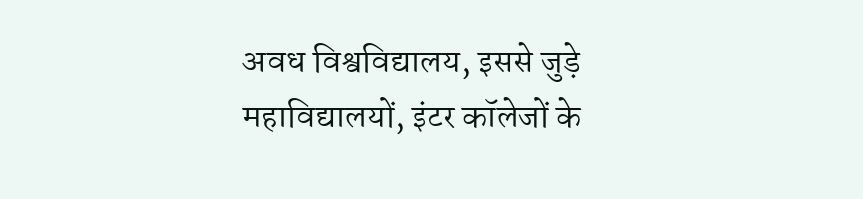अवध विश्वविद्यालय, इससे जुड़े महाविद्यालयों, इंटर कॉलेजों के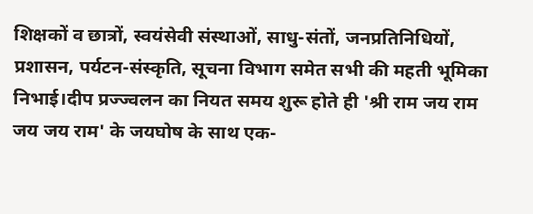शिक्षकों व छात्रों, स्वयंसेवी संस्थाओं, साधु-संतों, जनप्रतिनिधियों, प्रशासन, पर्यटन-संस्कृति, सूचना विभाग समेत सभी की महती भूमिका निभाई।दीप प्रज्ज्वलन का नियत समय शुरू होते ही 'श्री राम जय राम जय जय राम' के जयघोष के साथ एक-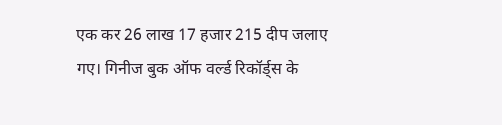एक कर 26 लाख 17 हजार 215 दीप जलाए गए। गिनीज बुक ऑफ वर्ल्ड रिकॉर्ड्स के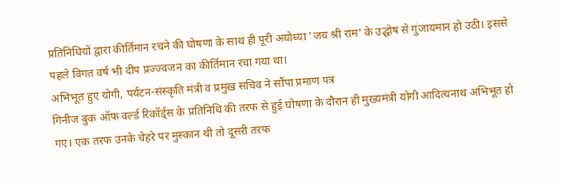प्रतिनिधियों द्वारा कीर्तिमान रचने की घोषणा के साथ ही पूरी अयोध्या 'जय श्री राम' के उद्घोष से गुंजायमान हो उठी। इससे पहले विगत वर्ष भी दीप प्रज्ज्वजन का कीर्तिमान रचा गया था।
अभिभूत हुए योगी, पर्यटन-संस्कृति मंत्री व प्रमुख सचिव ने सौंपा प्रमाण पत्र
गिनीज बुक ऑफ वर्ल्ड रिकॉर्ड्स के प्रतिनिधि की तरफ से हुई घोषणा के दौरान ही मुख्यमंत्री योगी आदित्यनाथ अभिभूत हो गए। एक तरफ उनके चेहरे पर मुस्कान थी तो दूसरी तरफ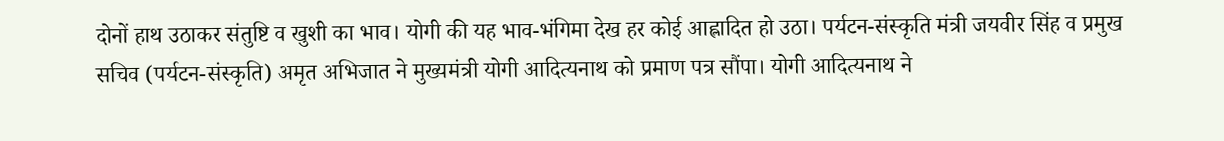दोनों हाथ उठाकर संतुष्टि व खुशी का भाव। योगी की यह भाव-भंगिमा देख हर कोई आह्लादित हो उठा। पर्यटन-संस्कृति मंत्री जयवीर सिंह व प्रमुख सचिव (पर्यटन-संस्कृति) अमृत अभिजात ने मुख्यमंत्री योगी आदित्यनाथ को प्रमाण पत्र सौंपा। योगी आदित्यनाथ ने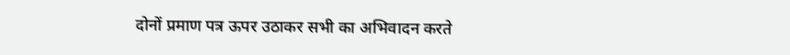दोनों प्रमाण पत्र ऊपर उठाकर सभी का अभिवादन करते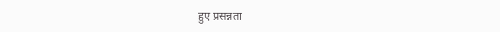हुए प्रसन्नता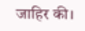जाहिर की।